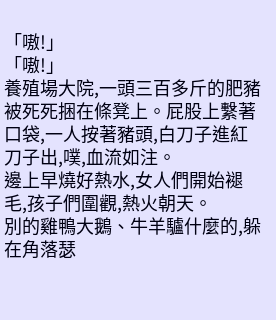「嗷!」
「嗷!」
養殖場大院,一頭三百多斤的肥豬被死死捆在條凳上。屁股上繫著口袋,一人按著豬頭,白刀子進紅刀子出,噗,血流如注。
邊上早燒好熱水,女人們開始褪毛,孩子們圍觀,熱火朝天。
別的雞鴨大鵝、牛羊驢什麼的,躲在角落瑟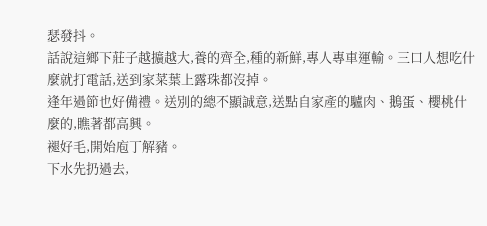瑟發抖。
話說這鄉下莊子越擴越大,養的齊全,種的新鮮,專人專車運輸。三口人想吃什麼就打電話,送到家菜葉上露珠都沒掉。
逢年過節也好備禮。送別的總不顯誠意,送點自家產的驢肉、鵝蛋、櫻桃什麼的,瞧著都高興。
褪好毛,開始庖丁解豬。
下水先扔過去,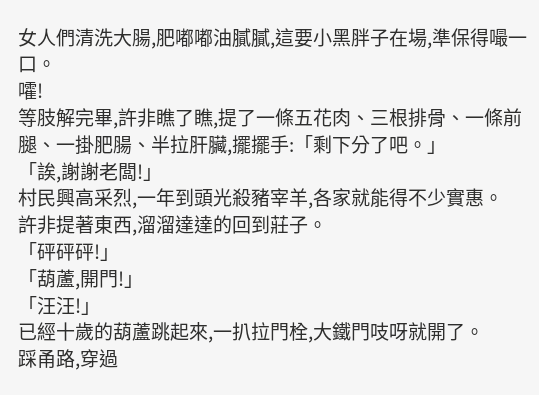女人們清洗大腸,肥嘟嘟油膩膩,這要小黑胖子在場,準保得嘬一口。
嚯!
等肢解完畢,許非瞧了瞧,提了一條五花肉、三根排骨、一條前腿、一掛肥腸、半拉肝臟,擺擺手:「剩下分了吧。」
「誒,謝謝老闆!」
村民興高采烈,一年到頭光殺豬宰羊,各家就能得不少實惠。
許非提著東西,溜溜達達的回到莊子。
「砰砰砰!」
「葫蘆,開門!」
「汪汪!」
已經十歲的葫蘆跳起來,一扒拉門栓,大鐵門吱呀就開了。
踩甬路,穿過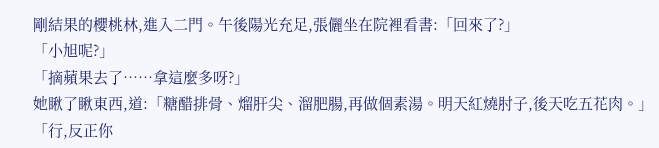剛結果的櫻桃林,進入二門。午後陽光充足,張儷坐在院裡看書:「回來了?」
「小旭呢?」
「摘蘋果去了……拿這麼多呀?」
她瞅了瞅東西,道:「糖醋排骨、熘肝尖、溜肥腸,再做個素湯。明天紅燒肘子,後天吃五花肉。」
「行,反正你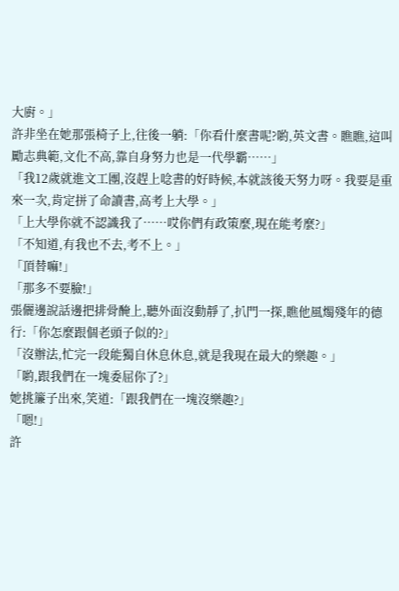大廚。」
許非坐在她那張椅子上,往後一躺:「你看什麼書呢?喲,英文書。瞧瞧,這叫勵志典範,文化不高,靠自身努力也是一代學霸……」
「我12歲就進文工團,沒趕上唸書的好時候,本就該後天努力呀。我要是重來一次,肯定拼了命讀書,高考上大學。」
「上大學你就不認識我了……哎你們有政策麼,現在能考麼?」
「不知道,有我也不去,考不上。」
「頂替嘛!」
「那多不要臉!」
張儷邊說話邊把排骨醃上,聽外面沒動靜了,扒門一探,瞧他風燭殘年的德行:「你怎麼跟個老頭子似的?」
「沒辦法,忙完一段能獨自休息休息,就是我現在最大的樂趣。」
「喲,跟我們在一塊委屈你了?」
她挑簾子出來,笑道:「跟我們在一塊沒樂趣?」
「嗯!」
許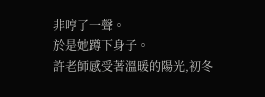非哼了一聲。
於是她蹲下身子。
許老師感受著溫暖的陽光,初冬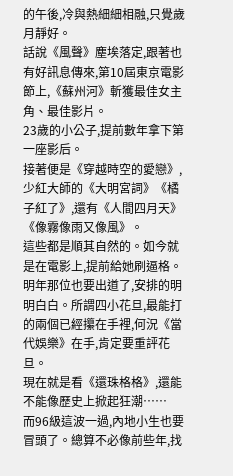的午後,冷與熱細細相融,只覺歲月靜好。
話說《風聲》塵埃落定,跟著也有好訊息傳來,第10屆東京電影節上,《蘇州河》斬獲最佳女主角、最佳影片。
23歲的小公子,提前數年拿下第一座影后。
接著便是《穿越時空的愛戀》,少紅大師的《大明宮詞》《橘子紅了》,還有《人間四月天》《像霧像雨又像風》。
這些都是順其自然的。如今就是在電影上,提前給她刷逼格。
明年那位也要出道了,安排的明明白白。所謂四小花旦,最能打的兩個已經攥在手裡,何況《當代娛樂》在手,肯定要重評花旦。
現在就是看《還珠格格》,還能不能像歷史上掀起狂潮……
而96級這波一過,內地小生也要冒頭了。總算不必像前些年,找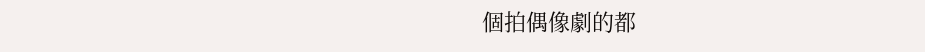個拍偶像劇的都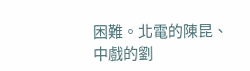困難。北電的陳昆、中戲的劉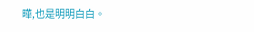曄,也是明明白白。